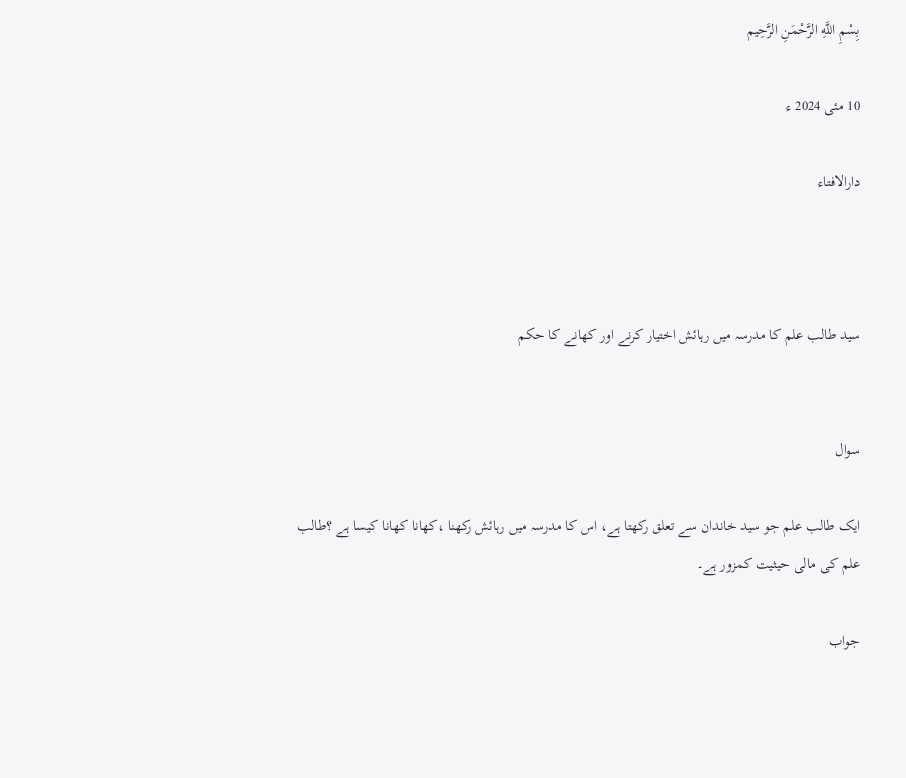بِسْمِ اللَّهِ الرَّحْمَنِ الرَّحِيم

10 مئی 2024 ء

دارالافتاء



سید طالب علم کا مدرسہ میں رہائش اختیار کرنے اور کھانے کا حکم


سوال

ایک طالب علم جو سید خاندان سے تعلق رکھتا ہے، اس کا مدرسہ میں رہائش رکھنا ،کھانا کھانا کیسا ہے ؟طالب علم کی مالی حیثیت کمزور ہے۔

جواب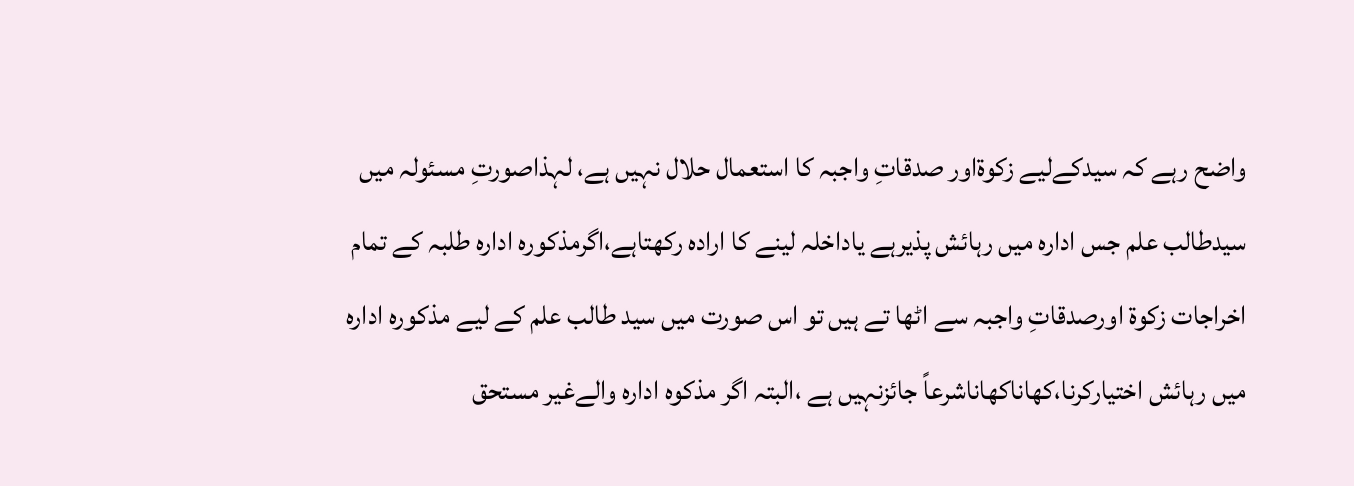واضح رہے کہ سیدکےلیے زکوۃاور صدقاتِ واجبہ کا استعمال حلال نہیں ہے، لہذاصورتِ مسئولہ میں سیدطالب علم جس ادارہ میں رہائش پذیرہے یاداخلہ لینے کا ارادہ رکھتاہے،اگرمذکورہ ادارہ طلبہ کے تمام اخراجات زکوۃ اورصدقاتِ واجبہ سے اٹھا تے ہیں تو اس صورت میں سید طالب علم کے لیے مذکورہ ادارہ میں رہائش اختیارکرنا،کھاناکھاناشرعاً جائزنہیں ہے ،البتہ اگر مذکوہ ادارہ والےغیر مستحق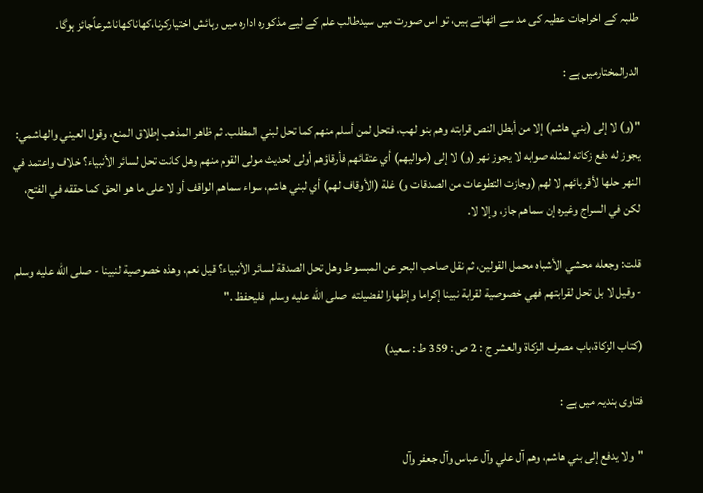طلبہ کے اخراجات عطیہ کی مد سے اٹھاتے ہیں، تو اس صورت میں سیدطالب علم کے لیے مذکورہ ادارہ میں رہائش اختیارکرنا،کھاناکھاناشرعاًجائز ہوگا۔

الدرالمختارمیں ہے :

"(و) لا إلى (بني ‌هاشم) إلا من أبطل النص قرابته وهم بنو لهب، فتحل لمن أسلم منهم كما تحل لبني المطلب. ثم ظاهر المذهب إطلاق المنع، وقول العيني والهاشمي: يجوز له دفع زكاته لمثله صوابه لا يجوز نهر (و) لا إلى (مواليهم) أي عتقائهم فأرقاؤهم أولى لحديث مولى القوم منهم وهل كانت تحل لسائر الأنبياء؟ خلاف واعتمد في النهر حلها لأقربائهم لا لهم (وجازت التطوعات من الصدقات و) غلة (الأوقاف لهم) أي لبني هاشم، سواء سماهم الواقف أو لا على ما هو الحق كما حققه في الفتح، لكن في السراج وغيره إن سماهم جاز، وإلا لا.

قلت: وجعله محشي الأشباه محمل القولين، ثم نقل صاحب البحر عن المبسوط وهل تحل الصدقة لسائر الأنبياء؟ قيل نعم، وهذه خصوصية لنبينا - صلى الله عليه وسلم - وقيل لا بل تحل لقرابتهم فهي خصوصية لقرابة نبينا إكراما وإظهارا لفضيلته  صلى الله عليه وسلم  فليحفظ ."

(كتاب الزكاة،باب مصرف الزكاة والعشر ج : 2 ص : 359 ط : سعيد)

فتاوی ہندیہ میں ہے :

"ولا يدفع إلى بني ‌هاشم، وهم آل علي وآل عباس وآل جعفر وآل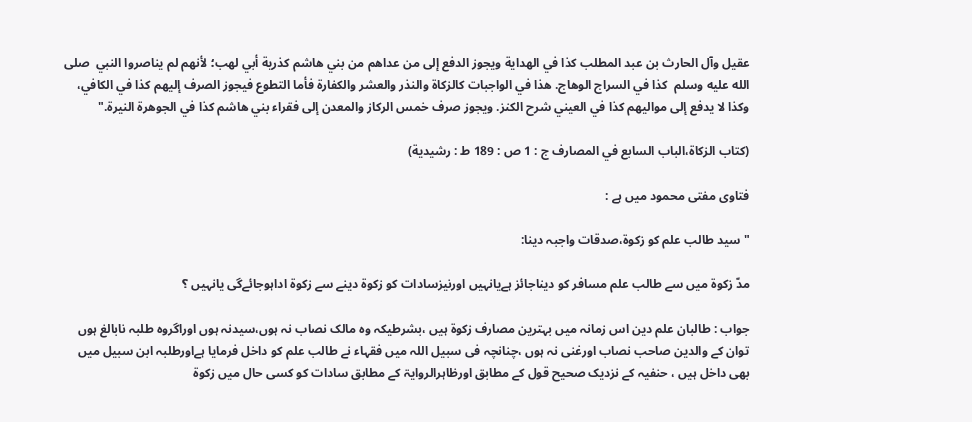عقيل وآل الحارث بن عبد المطلب كذا في الهداية ويجوز الدفع إلى من عداهم من بني ‌هاشم كذرية أبي لهب؛ لأنهم لم يناصروا النبي  صلى الله عليه وسلم  كذا في السراج الوهاج. هذا في الواجبات كالزكاة والنذر والعشر والكفارة فأما التطوع فيجوز الصرف إليهم كذا في الكافي، وكذا لا يدفع إلى مواليهم كذا في العيني شرح الكنز. ويجوز صرف خمس الركاز والمعدن إلى فقراء بني ‌هاشم كذا في الجوهرة النيرة."

(كتاب الزكاة،الباب السابع في المصارف ج : 1 ص : 189 ط : رشيدية)

فتاوی مفتی محمود میں ہے :

"سید طالب علم کو زکوۃ،صدقات واجبہ دینا:

مدّ زکوۃ میں سے طالب علم مسافر کو دیناجائز ہےیانہیں اورنیزسادات کو زکوۃ دینے سے زکوۃ اداہوجائےگی یانہیں ؟

جواب : طالبان علم دین اس زمانہ میں بہترین مصارف زکوۃ ہیں ،بشرطیکہ وہ مالک نصاب نہ ہوں،سیدنہ ہوں اوراگروہ طلبہ نابالغ ہوں توان کے والدین صاحب نصاب اورغنی نہ ہوں ،چنانچہ فی سبیل اللہ میں فقہاء نے طالب علم کو داخل فرمایا ہےاورطلبہ ابن سبیل میں بھی داخل ہیں ، حنفیہ کے نزدیک صحیح قول کے مطابق اورظاہرالروایۃ کے مطابق سادات کو کسی حال میں زکوۃ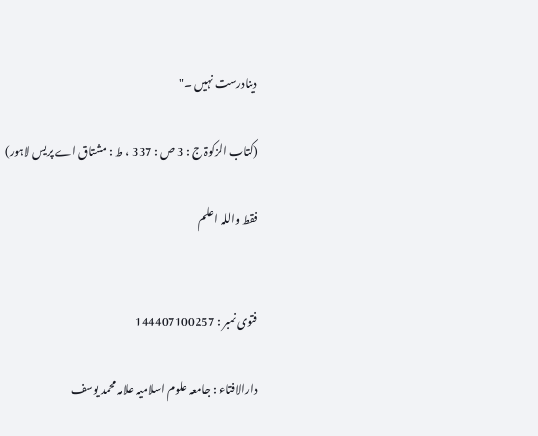دینادرست نہیں ۔"

(کتاب الزکوۃ ج : 3 ص : 337 ، ط : مشتاق اے پریس لاہور)

فقط واللہ اعلم


فتوی نمبر : 144407100257

دارالافتاء : جامعہ علوم اسلامیہ علامہ محمد یوسف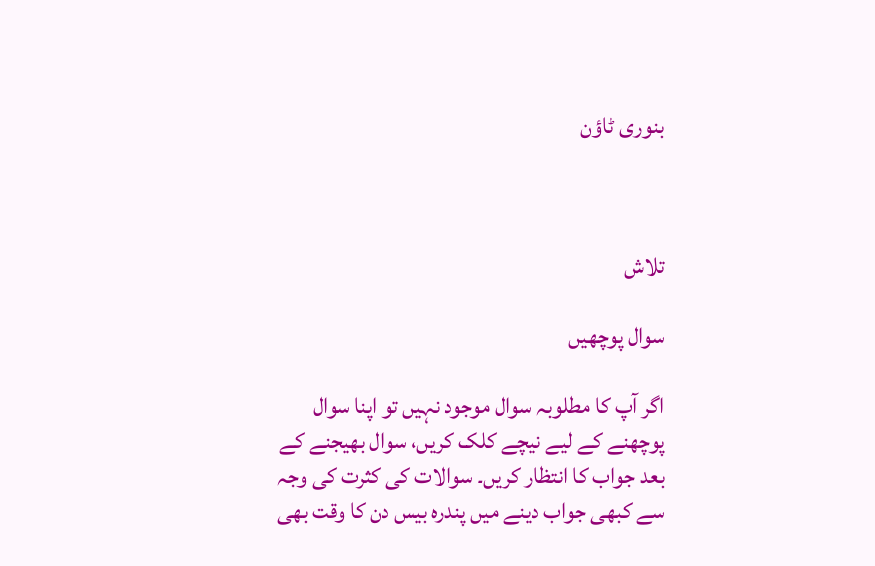بنوری ٹاؤن



تلاش

سوال پوچھیں

اگر آپ کا مطلوبہ سوال موجود نہیں تو اپنا سوال پوچھنے کے لیے نیچے کلک کریں، سوال بھیجنے کے بعد جواب کا انتظار کریں۔ سوالات کی کثرت کی وجہ سے کبھی جواب دینے میں پندرہ بیس دن کا وقت بھی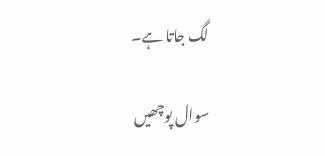لگ جاتا ہے۔

سوال پوچھیں